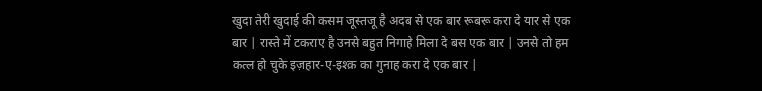खुदा तेरी खुदाई की कसम जूस्तजू है अदब से एक बार रूबरू करा दे यार से एक बार | रास्ते में टकराए है उनसे बहुत निगाहे मिला दे बस एक बार | उनसे तो हम कत्ल हो चुके इज़हार-ए-इश्क़ का गुनाह करा दे एक बार |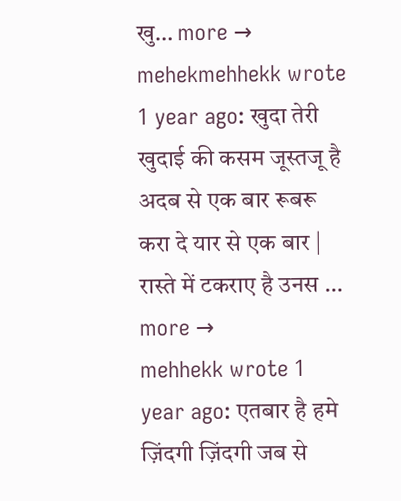खु… more →
mehekmehhekk wrote 1 year ago: खुदा तेरी खुदाई की कसम जूस्तजू है अदब से एक बार रूबरू करा दे यार से एक बार | रास्ते में टकराए है उनस … more →
mehhekk wrote 1 year ago: एतबार है हमे ज़िंदगी ज़िंदगी जब से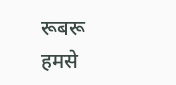रूबरू हमसे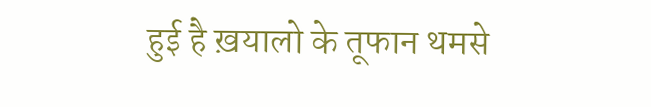हुई है ख़यालो के तूफान थमसे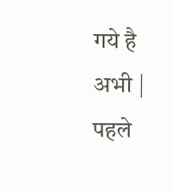गये है अभी | पहले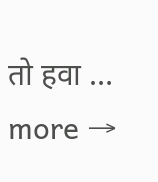तो हवा … more →